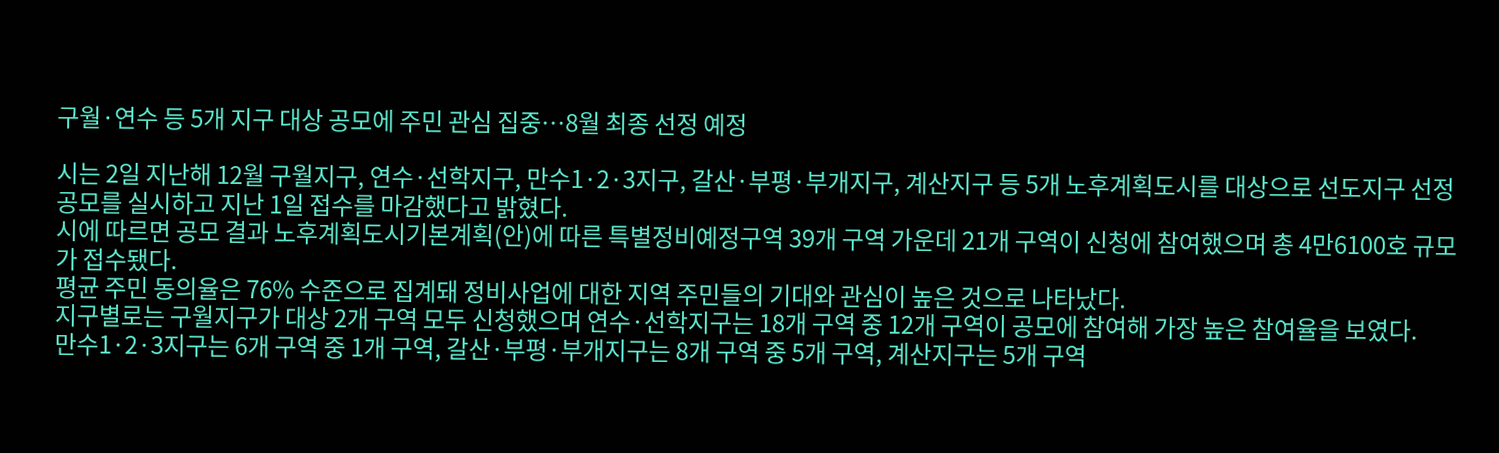구월·연수 등 5개 지구 대상 공모에 주민 관심 집중…8월 최종 선정 예정

시는 2일 지난해 12월 구월지구, 연수·선학지구, 만수1·2·3지구, 갈산·부평·부개지구, 계산지구 등 5개 노후계획도시를 대상으로 선도지구 선정 공모를 실시하고 지난 1일 접수를 마감했다고 밝혔다.
시에 따르면 공모 결과 노후계획도시기본계획(안)에 따른 특별정비예정구역 39개 구역 가운데 21개 구역이 신청에 참여했으며 총 4만6100호 규모가 접수됐다.
평균 주민 동의율은 76% 수준으로 집계돼 정비사업에 대한 지역 주민들의 기대와 관심이 높은 것으로 나타났다.
지구별로는 구월지구가 대상 2개 구역 모두 신청했으며 연수·선학지구는 18개 구역 중 12개 구역이 공모에 참여해 가장 높은 참여율을 보였다.
만수1·2·3지구는 6개 구역 중 1개 구역, 갈산·부평·부개지구는 8개 구역 중 5개 구역, 계산지구는 5개 구역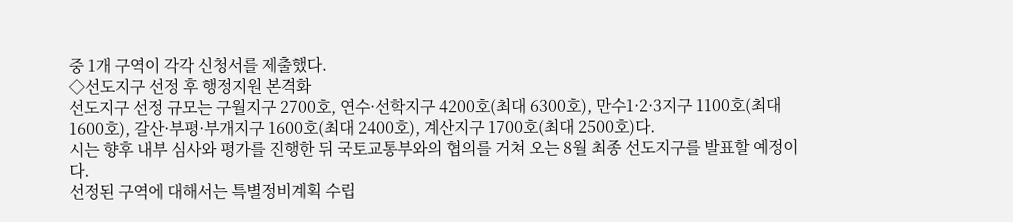중 1개 구역이 각각 신청서를 제출했다.
◇선도지구 선정 후 행정지원 본격화
선도지구 선정 규모는 구월지구 2700호, 연수·선학지구 4200호(최대 6300호), 만수1·2·3지구 1100호(최대 1600호), 갈산·부평·부개지구 1600호(최대 2400호), 계산지구 1700호(최대 2500호)다.
시는 향후 내부 심사와 평가를 진행한 뒤 국토교통부와의 협의를 거쳐 오는 8월 최종 선도지구를 발표할 예정이다.
선정된 구역에 대해서는 특별정비계획 수립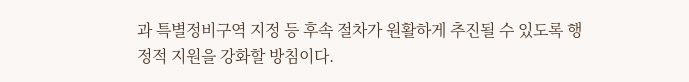과 특별정비구역 지정 등 후속 절차가 원활하게 추진될 수 있도록 행정적 지원을 강화할 방침이다.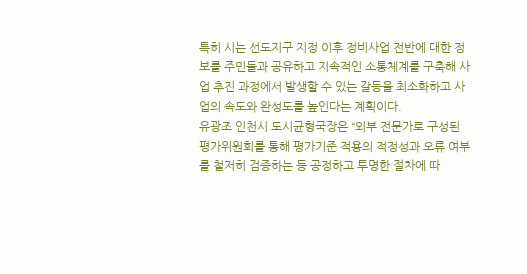특히 시는 선도지구 지정 이후 정비사업 전반에 대한 정보를 주민들과 공유하고 지속적인 소통체계를 구축해 사업 추진 과정에서 발생할 수 있는 갈등을 최소화하고 사업의 속도와 완성도를 높인다는 계획이다.
유광조 인천시 도시균형국장은 “외부 전문가로 구성된 평가위원회를 통해 평가기준 적용의 적정성과 오류 여부를 철저히 검증하는 등 공정하고 투명한 절차에 따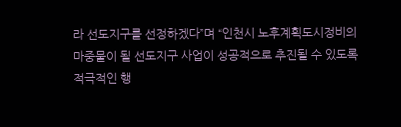라 선도지구를 선정하겠다”며 “인천시 노후계획도시정비의 마중물이 될 선도지구 사업이 성공적으로 추진될 수 있도록 적극적인 행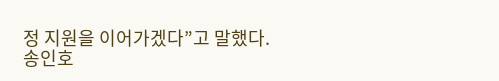정 지원을 이어가겠다”고 말했다.
송인호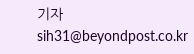기자 sih31@beyondpost.co.kr